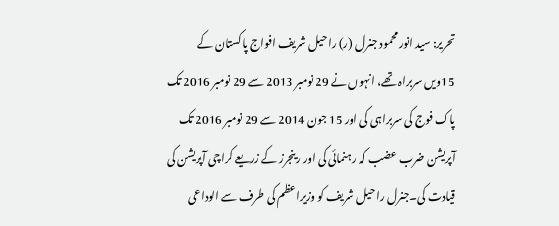تحریر: سید انور محمود جنرل (ر) راحیل شریف افواج پاکستان کے 15ویں سربراہ تھے، انہوں نے 29 نومبر 2013 سے 29 نومبر 2016 تک پاک فوج کی سربراہی کی اور 15 جون 2014 سے 29 نومبر 2016 تک آپریشن ضرب عضب کہ رہنمائی کی اور رینجرز کے زریعے کراچی آپریشن کی قیادت کی۔جنرل راحیل شریف کو وزیراعظم کی طرف سے الوداعی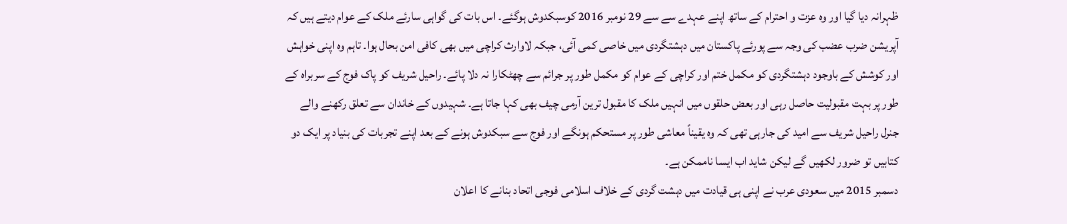ظہرانہ دیا گیا اور وہ عزت و احترام کے ساتھ اپنے عہدے سے سے 29 نومبر 2016 کوسبکدوش ہوگئے۔ اس بات کی گواہی سارئے ملک کے عوام دیتے ہیں کہ آپریشن ضرب عضب کی وجہ سے پورئے پاکستان میں دہشتگردی میں خاصی کمی آئی، جبکہ لاوارث کراچی میں بھی کافی امن بحال ہوا۔ تاہم وہ اپنی خواہش اور کوشش کے باوجود دہشتگردی کو مکمل ختم اور کراچی کے عوام کو مکمل طور پر جرائم سے چھٹکارا نہ دلا پائے۔ راحیل شریف کو پاک فوج کے سربراہ کے طور پر بہت مقبولیت حاصل رہی اور بعض حلقوں میں انہیں ملک کا مقبول ترین آرمی چیف بھی کہا جاتا ہے۔ شہیدوں کے خاندان سے تعلق رکھنے والے جنرل راحیل شریف سے امید کی جارہی تھی کہ وہ یقیناً معاشی طور پر مستحکم ہونگے اور فوج سے سبکدوش ہونے کے بعد اپنے تجربات کی بنیاد پر ایک دو کتابیں تو ضرور لکھیں گے لیکن شاید اب ایسا ناممکن ہے۔
دسمبر 2015 میں سعودی عرب نے اپنی ہی قیادت میں دہشت گردی کے خلاف اسلامی فوجی اتحاد بنانے کا اعلان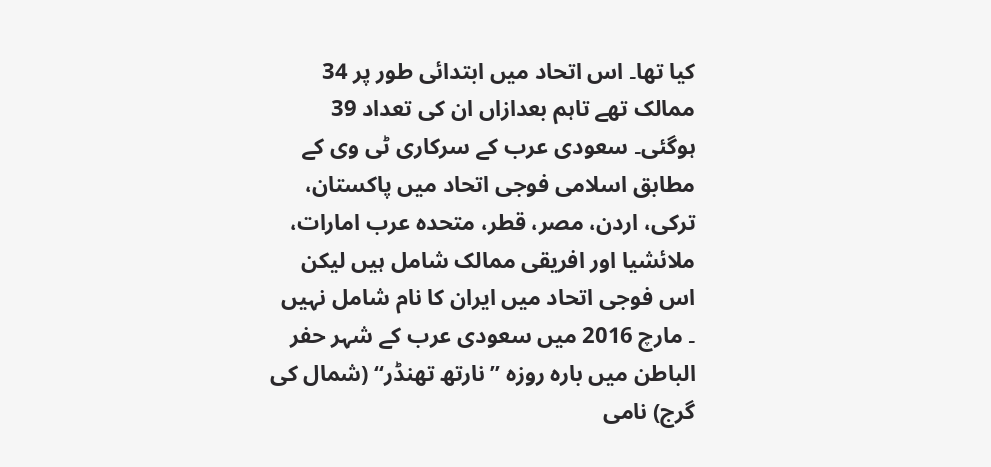کیا تھا۔ اس اتحاد میں ابتدائی طور پر 34 ممالک تھے تاہم بعدازاں ان کی تعداد 39 ہوگئی۔ سعودی عرب کے سرکاری ٹی وی کے مطابق اسلامی فوجی اتحاد میں پاکستان، ترکی، اردن، مصر، قطر، متحدہ عرب امارات، ملائشیا اور افریقی ممالک شامل ہیں لیکن اس فوجی اتحاد میں ایران کا نام شامل نہیں ۔ مارچ 2016 میں سعودی عرب کے شہر حفر الباطن میں بارہ روزہ ’’نارتھ تھنڈر‘‘ (شمال کی گرج) نامی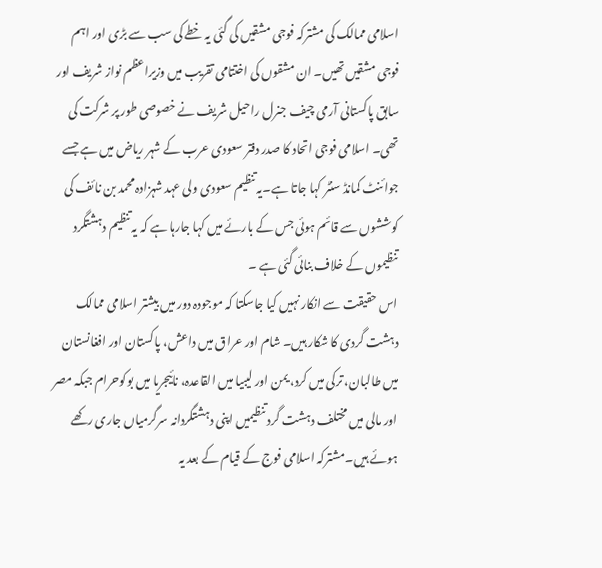اسلامی ممالک کی مشترکہ فوجی مشقیں کی گئی یہ خطے کی سب سے بڑی اور اہم فوجی مشقیں تھیں۔ ان مشقوں کی اختتامی تقریب میں وزیراعظم نواز شریف اور سابق پاکستانی آرمی چیف جنرل راحیل شریف نے خصوصی طور پر شرکت کی تھی۔ اسلامی فوجی اتحاد کا صدر دفتر سعودی عرب کے شہر ریاض میں ہے جسے جوائنٹ کمانڈ سنٹر کہا جاتا ہے۔یہ تنظیم سعودی ولی عہد شہزادہ محمد بن نائف کی کوششوں سے قائم ہوئی جس کے بارئے میں کہا جارہا ہے کہ یہ تنظیم دہشتگرد تنظیموں کے خلاف بنائی گئی ہے ۔
اس حقیقت سے انکار نہیں کیا جاسکتا کہ موجودہ دور میں بیشتر اسلامی ممالک دہشت گردی کا شکار ہیں۔ شام اور عراق میں داعش، پاکستان اور افغانستان میں طالبان، ترکی میں کرد، یمن اور لیبیا میں القاعدہ، نائیجریا میں بوکوحرام جبکہ مصر اور مالی میں مختلف دہشت گرد تنظیمیں اپنی دہشتگردانہ سرگرمیاں جاری رکھے ہوئے ہیں۔مشترکہ اسلامی فوج کے قیام کے بعد یہ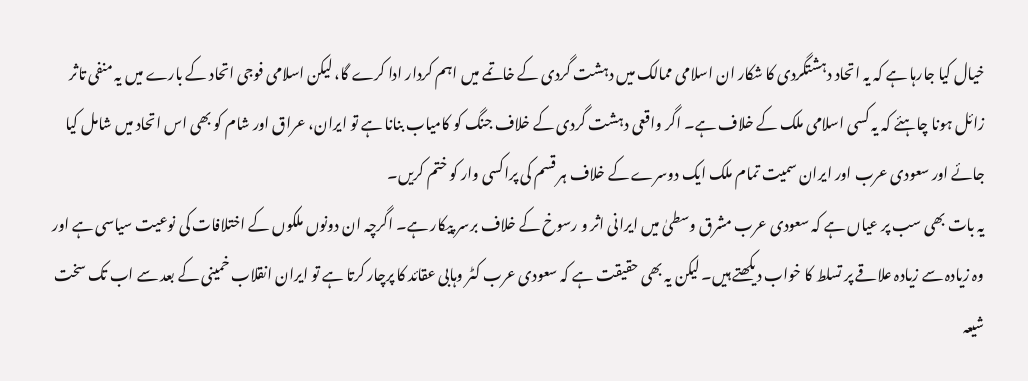خیال کیا جارہا ہے کہ یہ اتحاد دہشتگردی کا شکار ان اسلامی ممالک میں دہشت گردی کے خاتمے میں اہم کردار ادا کرے گا، لیکن اسلامی فوجی اتحاد کے بارے میں یہ منفی تاثر زائل ہونا چاہئے کہ یہ کسی اسلامی ملک کے خلاف ہے۔ اگر واقعی دہشت گردی کے خلاف جنگ کو کامیاب بنانا ہے تو ایران، عراق اور شام کو بھی اس اتحاد میں شامل کیا جائے اور سعودی عرب اور ایران سمیت تمام ملک ایک دوسرے کے خلاف ہر قسم کی پراکسی وار کو ختم کریں۔
یہ بات بھی سب پر عیاں ہے کہ سعودی عرب مشرق وسطیٰ میں ایرانی اثر و رسوخ کے خلاف برسر پیکار ہے۔ اگرچہ ان دونوں ملکوں کے اختلافات کی نوعیت سیاسی ہے اور وہ زیادہ سے زیادہ علاقے پر تسلط کا خواب دیکھتے ہیں۔ لیکن یہ بھی حقیقت ہے کہ سعودی عرب کٹر وہابی عقائد کا پرچار کرتا ہے تو ایران انقلاب خمینی کے بعد سے اب تک سخت شیعہ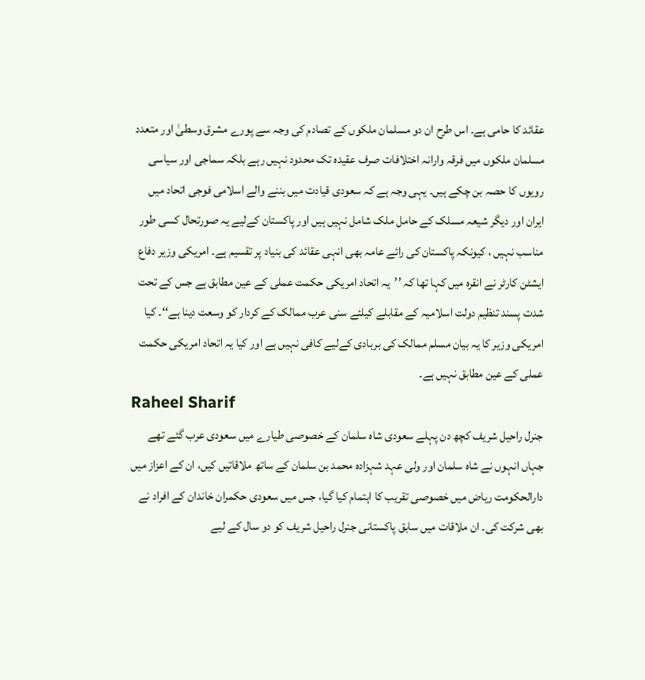عقائد کا حامی ہے۔ اس طرح ان دو مسلمان ملکوں کے تصادم کی وجہ سے پورے مشرق وسطیٰ اور متعدد مسلمان ملکوں میں فرقہ وارانہ اختلافات صرف عقیدہ تک محدود نہیں رہے بلکہ سماجی اور سیاسی رویوں کا حصہ بن چکے ہیں۔ یہی وجہ ہے کہ سعودی قیادت میں بننے والے اسلامی فوجی اتحاد میں ایران اور دیگر شیعہ مسلک کے حامل ملک شامل نہیں ہیں اور پاکستان کےلیے یہ صورتحال کسی طور مناسب نہیں ، کیونکہ پاکستان کی رائے عامہ بھی انہی عقائد کی بنیاد پر تقسیم ہے۔ امریکی وزیر دفاع ایشٹن کارٹر نے انقرہ میں کہا تھا کہ ’’یہ اتحاد امریکی حکمت عملی کے عین مطابق ہے جس کے تحت شدت پسند تنظیم دولت اسلامیہ کے مقابلے کیلئے سنی عرب ممالک کے کردار کو وسعت دینا ہے‘‘۔ کیا امریکی وزیر کا یہ بیان مسلم ممالک کی بربادی کےلیے کافی نہیں ہے اور کیا یہ اتحاد امریکی حکمت عملی کے عین مطابق نہیں ہے۔
Raheel Sharif
جنرل راحیل شریف کچھ دن پہلے سعودی شاہ سلمان کے خصوصی طیارے میں سعودی عرب گئے تھے جہاں انہوں نے شاہ سلمان اور ولی عہد شہزادہ محمد بن سلمان کے ساتھ ملاقاتیں کیں، ان کے اعزاز میں دارالحکومت ریاض میں خصوصی تقریب کا اہتمام کیا گیا، جس میں سعودی حکمران خاندان کے افراد نے بھی شرکت کی۔ ان ملاقات میں سابق پاکستانی جنرل راحیل شریف کو دو سال کے لیے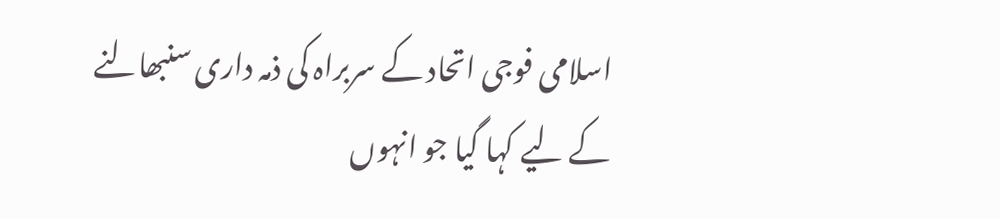اسلامی فوجی اتحاد کے سربراہ کی ذمہ داری سنبھالنے کے لیے کہا گیا جو انہوں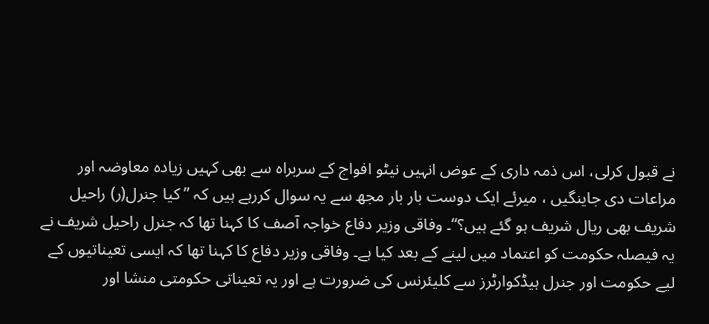نے قبول کرلی، اس ذمہ داری کے عوض انہیں نیٹو افواج کے سربراہ سے بھی کہیں زیادہ معاوضہ اور مراعات دی جاینگیں ، میرئے ایک دوست بار بار مجھ سے یہ سوال کررہے ہیں کہ ’’ کیا جنرل(ر) راحیل شریف بھی ریال شریف ہو گئے ہیں؟‘‘۔ وفاقی وزیر دفاع خواجہ آصف کا کہنا تھا کہ جنرل راحیل شریف نے یہ فیصلہ حکومت کو اعتماد میں لینے کے بعد کیا ہے۔ وفاقی وزیر دفاع کا کہنا تھا کہ ایسی تعیناتیوں کے لیے حکومت اور جنرل ہیڈکوارٹرز سے کلیئرنس کی ضرورت ہے اور یہ تعیناتی حکومتی منشا اور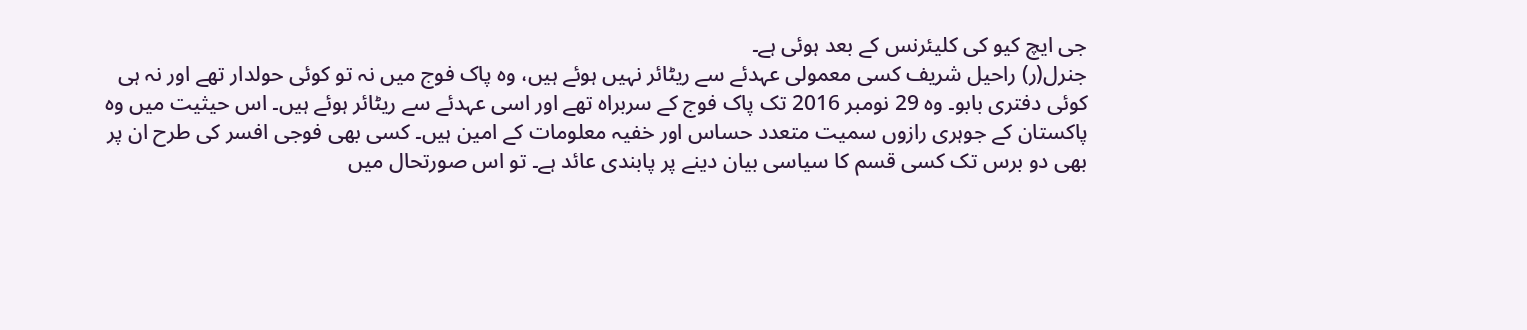جی ایچ کیو کی کلیئرنس کے بعد ہوئی ہے۔
جنرل(ر) راحیل شریف کسی معمولی عہدئے سے ریٹائر نہیں ہوئے ہیں، وہ پاک فوج میں نہ تو کوئی حولدار تھے اور نہ ہی کوئی دفتری بابو۔ وہ 29 نومبر 2016 تک پاک فوج کے سربراہ تھے اور اسی عہدئے سے ریٹائر ہوئے ہیں۔ اس حیثیت میں وہ پاکستان کے جوہری رازوں سمیت متعدد حساس اور خفیہ معلومات کے امین ہیں۔ کسی بھی فوجی افسر کی طرح ان پر بھی دو برس تک کسی قسم کا سیاسی بیان دینے پر پابندی عائد ہے۔ تو اس صورتحال میں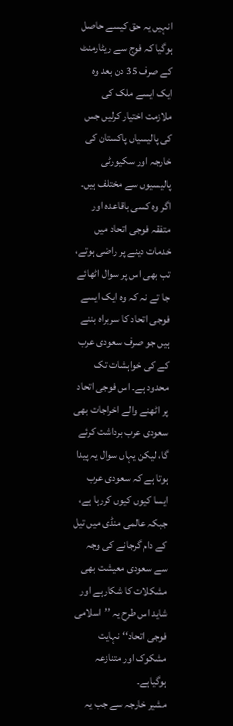انہیں یہ حق کیسے حاصل ہوگیا کہ فوج سے ریٹارمنٹ کے صرف 35 دن بعد وہ ایک ایسے ملک کی ملازمت اختیار کرلیں جس کی پالیسیاں پاکستان کی خارجہ اور سکیورٹی پالیسیوں سے مختلف ہیں۔ اگر وہ کسی باقاعدہ اور متفقہ فوجی اتحاد میں خدمات دینے پر راضی ہوتے، تب بھی اس پر سوال اٹھائے جا تے نہ کہ وہ ایک ایسے فوجی اتحاد کا سربراہ بننے ہیں جو صرف سعودی عرب کے کی خواہشات تک محدود ہے۔ اس فوجی اتحاد پر اٹھنے والے اخراجات بھی سعودی عرب برداشت کرئے گا، لیکن یہاں سوال یہ پیدا ہوتا ہے کہ سعودی عرب ایسا کیوں کیوں کررہا ہے، جبکہ عالمی منڈی میں تیل کے دام گرجانے کی وجہ سے سعودی معیشت بھی مشکلات کا شکارہے اور شاید اس طرح یہ ’’اسلامی فوجی اتحاد‘‘ نہایت مشکوک اور متنازعہ ہوگیاہے۔
مشیر خارجہ سے جب یہ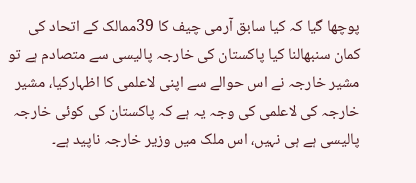پوچھا گیا کہ کیا سابق آرمی چیف کا 39ممالک کے اتحاد کی کمان سنبھالنا کیا پاکستان کی خارجہ پالیسی سے متصادم ہے تو مشیر خارجہ نے اس حوالے سے اپنی لاعلمی کا اظہارکیا، مشیر خارجہ کی لاعلمی کی وجہ یہ ہے کہ پاکستان کی کوئی خارجہ پالیسی ہے ہی نہیں، اس ملک میں وزیر خارجہ ناپید ہے۔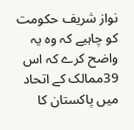نواز شریف حکومت کو چاہیے کہ وہ یہ واضح کرے کہ اس 39ممالک کے اتحاد میں پاکستان کا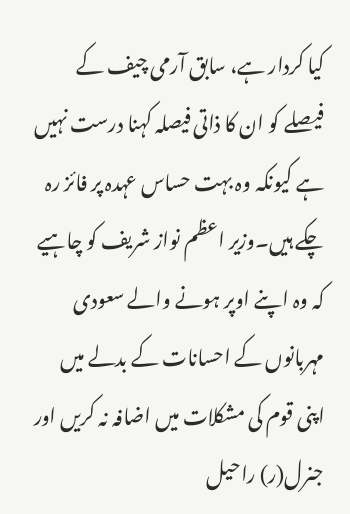کیا کردار ہے، سابق آرمی چیف کے فیصلے کو ان کا ذاتی فیصلہ کہنا درست نہیں ہے کیونکہ وہ بہت حساس عہدہ پر فائز رہ چکے ہیں۔وزیر اعظم نواز شریف کو چاہیے کہ وہ اپنے اوپر ہونے والے سعودی مہربانوں کے احسانات کے بدلے میں اپنی قوم کی مشکلات میں اضافہ نہ کریں اور جنرل(ر) راحیل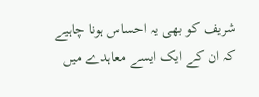شریف کو بھی یہ احساس ہونا چاہیے کہ ان کے ایک ایسے معاہدے میں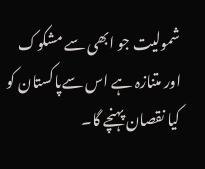شمولیت جو ابھی سے مشکوک اور متنازہ ہے اس سےپاکستان کو کیا نقصان پہنچے گا۔